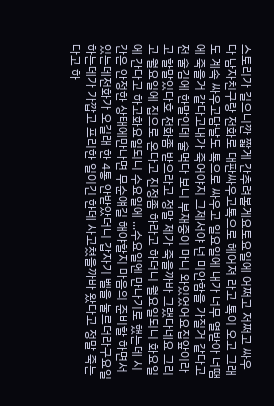스토리가 길으니깐 짧게 간추려볼게요토요일에 어쩌고 저쩌고 싸우다 남자친구랑 전화로 대판싸우고톡으로 헤어져 라고 톡이 오고 그래도 계속 싸우고담날도 톡으로 싸우고 일요일에 내가 너무 열받아 너땜에 죽을거 같다고내가 죽어야지 그제서야 넌 미안함을 가질거 같다고 전 술김에 한말인데 술먹다 보니 부재중이 마니 와있었어요집앞이라고 할말있다호 전화좀 받으라고 정말 제가 죽을까바 그랬다네요 그리고 월요일에 집으로 온다고 진정좀 하라고 하더니 월요일되니 화요일에 간다고 하고화요일되니 수요일에 ...수요일엔 만나기로 했는데 시간은 안정한 상태에만나면 무순얘길 해야할지 마음의 준비할 하면서 있는데전화가 오길래 한 4통 안받았더니 갑자기 벨을 눌르더라구요일하는데가 가깝고 프리한 일이긴 한데 사고쳤을까바 왔다고 정말 죽는다고 하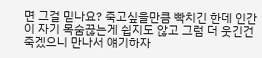면 그걸 믿나요? 죽고싶을만큼 빡치긴 한데 인간이 자기 목숨끊는게 쉽지도 않고 그럼 더 웃긴건 죽겠으니 만나서 얘기하자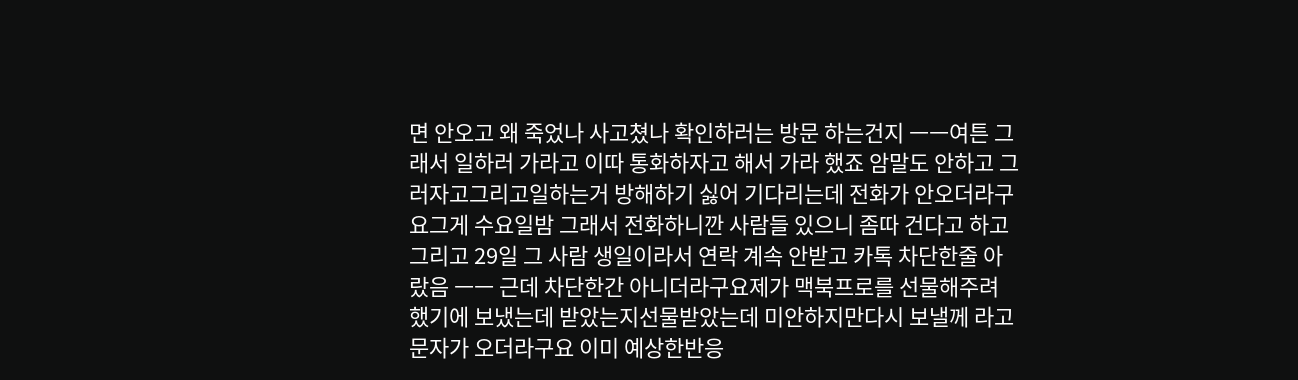면 안오고 왜 죽었나 사고쳤나 확인하러는 방문 하는건지 ㅡㅡ여튼 그래서 일하러 가라고 이따 통화하자고 해서 가라 했죠 암말도 안하고 그러자고그리고일하는거 방해하기 싫어 기다리는데 전화가 안오더라구요그게 수요일밤 그래서 전화하니깐 사람들 있으니 좀따 건다고 하고 그리고 29일 그 사람 생일이라서 연락 계속 안받고 카톡 차단한줄 아랐음 ㅡㅡ 근데 차단한간 아니더라구요제가 맥북프로를 선물해주려 했기에 보냈는데 받았는지선물받았는데 미안하지만다시 보낼께 라고 문자가 오더라구요 이미 예상한반응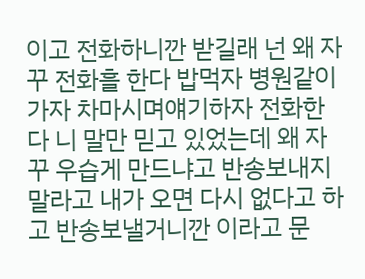이고 전화하니깐 받길래 넌 왜 자꾸 전화흘 한다 밥먹자 병원같이가자 차마시며얘기하자 전화한다 니 말만 믿고 있었는데 왜 자꾸 우습게 만드냐고 반송보내지말라고 내가 오면 다시 없다고 하고 반송보낼거니깐 이라고 문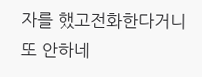자를 했고전화한다거니 또 안하네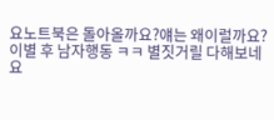요노트북은 돌아올까요?얘는 왜이럴까요?
이별 후 남자행동 ㅋㅋ 별짓거릴 다해보네요